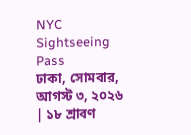NYC Sightseeing Pass
ঢাকা, সোমবার, আগস্ট ৩, ২০২৬ | ১৮ শ্রাবণ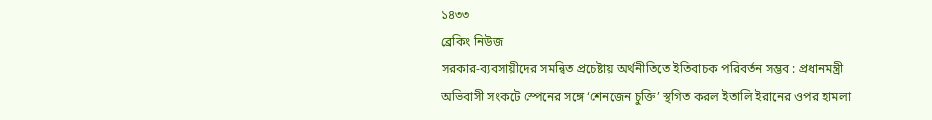১৪৩৩
ব্রেকিং নিউজ
সরকার-ব্যবসায়ীদের সমন্বিত প্রচেষ্টায় অর্থনীতিতে ইতিবাচক পরিবর্তন সম্ভব : প্রধানমন্ত্রী অভিবাসী সংকটে স্পেনের সঙ্গে ‘শেনজেন চুক্তি’ স্থগিত করল ইতালি ইরানের ওপর হামলা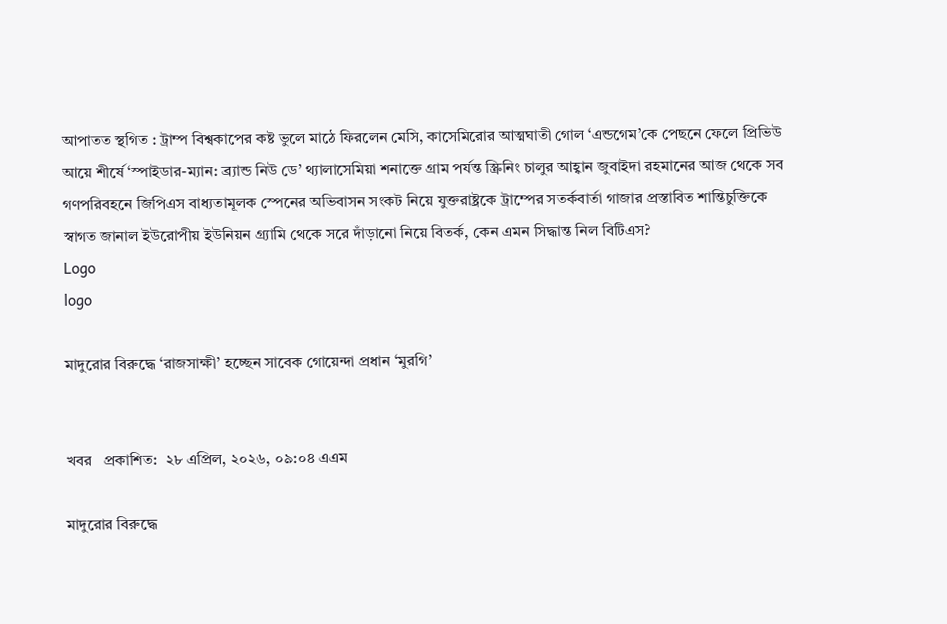আপাতত স্থগিত : ট্রাম্প বিশ্বকাপের কষ্ট ভুলে মাঠে ফিরলেন মেসি, কাসেমিরোর আত্মঘাতী গোল ‘এন্ডগেম’কে পেছনে ফেলে প্রিভিউ আয়ে শীর্ষে ‘স্পাইডার-ম্যান: ব্র্যান্ড নিউ ডে’ থ্যালাসেমিয়া শনাক্তে গ্রাম পর্যন্ত স্ক্রিনিং চালুর আহ্বান জুবাইদা রহমানের আজ থেকে সব গণপরিবহনে জিপিএস বাধ্যতামূলক স্পেনের অভিবাসন সংকট নিয়ে যুক্তরাষ্ট্রকে ট্রাম্পের সতর্কবার্তা গাজার প্রস্তাবিত শান্তিচুক্তিকে স্বাগত জানাল ইউরোপীয় ইউনিয়ন গ্র্যামি থেকে সরে দাঁড়ানো নিয়ে বিতর্ক, কেন এমন সিদ্ধান্ত নিল বিটিএস?
Logo
logo

মাদুরোর বিরুদ্ধে ‘রাজসাক্ষী’ হচ্ছেন সাবেক গোয়েন্দা প্রধান ‘মুরগি’


খবর   প্রকাশিত:  ২৮ এপ্রিল, ২০২৬, ০৯:০৪ এএম

মাদুরোর বিরুদ্ধে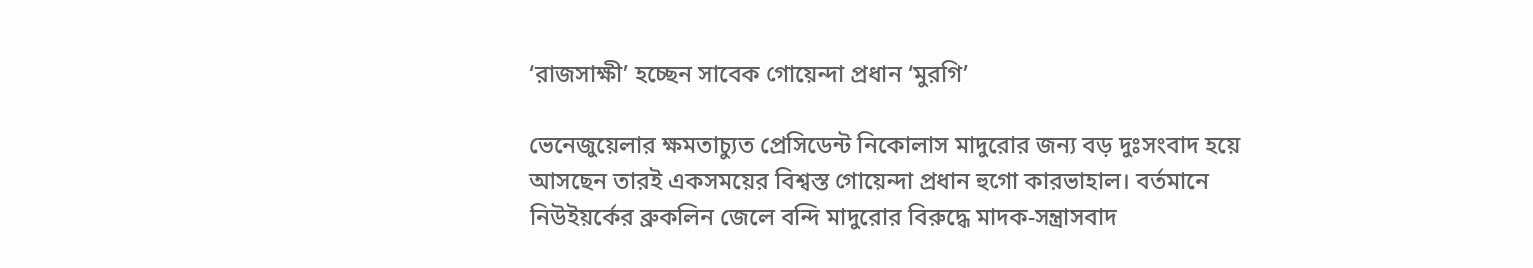‘রাজসাক্ষী’ হচ্ছেন সাবেক গোয়েন্দা প্রধান ‘মুরগি’

ভেনেজুয়েলার ক্ষমতাচ্যুত প্রেসিডেন্ট নিকোলাস মাদুরোর জন্য বড় দুঃসংবাদ হয়ে আসছেন তারই একসময়ের বিশ্বস্ত গোয়েন্দা প্রধান হুগো কারভাহাল। বর্তমানে নিউইয়র্কের ব্রুকলিন জেলে বন্দি মাদুরোর বিরুদ্ধে মাদক-সন্ত্রাসবাদ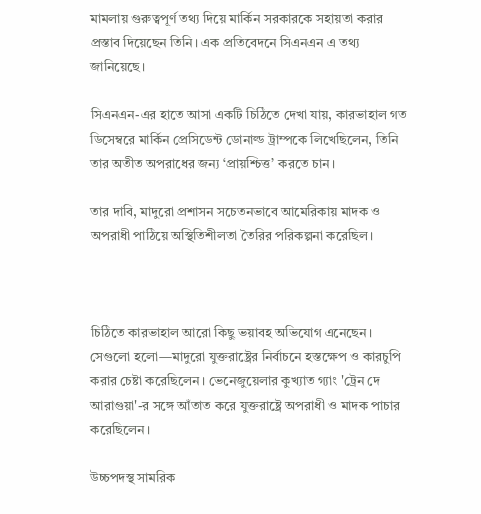মামলায় গুরুত্বপূর্ণ তথ্য দিয়ে মার্কিন সরকারকে সহায়তা করার প্রস্তাব দিয়েছেন তিনি। এক প্রতিবেদনে সিএনএন এ তথ্য জানিয়েছে।

সিএনএন-এর হাতে আসা একটি চিঠিতে দেখা যায়, কারভাহাল গত ডিসেম্বরে মার্কিন প্রেসিডেন্ট ডোনাল্ড ট্রাম্পকে লিখেছিলেন, তিনি তার অতীত অপরাধের জন্য ‘প্রায়শ্চিত্ত’ করতে চান।

তার দাবি, মাদুরো প্রশাসন সচেতনভাবে আমেরিকায় মাদক ও অপরাধী পাঠিয়ে অস্থিতিশীলতা তৈরির পরিকল্পনা করেছিল।



চিঠিতে কারভাহাল আরো কিছু ভয়াবহ অভিযোগ এনেছেন। সেগুলো হলো—মাদুরো যুক্তরাষ্ট্রের নির্বাচনে হস্তক্ষেপ ও কারচুপি করার চেষ্টা করেছিলেন। ভেনেজুয়েলার কুখ্যাত গ্যাং 'ট্রেন দে আরাগুয়া'-র সঙ্গে আঁতাত করে যুক্তরাষ্ট্রে অপরাধী ও মাদক পাচার করেছিলেন।

উচ্চপদস্থ সামরিক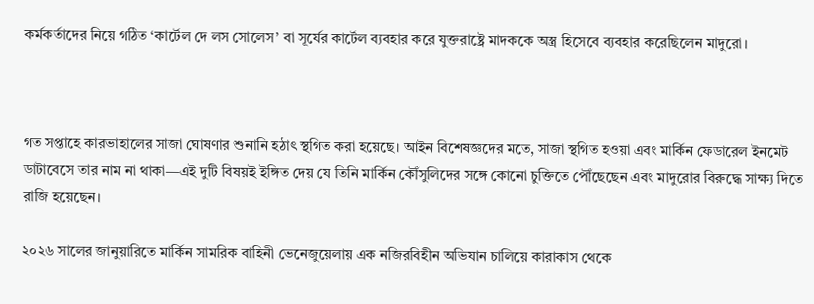কর্মকর্তাদের নিয়ে গঠিত ‘কার্টেল দে লস সোলেস’ বা সূর্যের কার্টেল ব্যবহার করে যুক্তরাষ্ট্রে মাদককে অস্ত্র হিসেবে ব্যবহার করেছিলেন মাদুরো।



গত সপ্তাহে কারভাহালের সাজা ঘোষণার শুনানি হঠাৎ স্থগিত করা হয়েছে। আইন বিশেষজ্ঞদের মতে, সাজা স্থগিত হওয়া এবং মার্কিন ফেডারেল ইনমেট ডাটাবেসে তার নাম না থাকা—এই দুটি বিষয়ই ইঙ্গিত দেয় যে তিনি মার্কিন কৌঁসুলিদের সঙ্গে কোনো চুক্তিতে পৌঁছেছেন এবং মাদুরোর বিরুদ্ধে সাক্ষ্য দিতে রাজি হয়েছেন।

২০২৬ সালের জানুয়ারিতে মার্কিন সামরিক বাহিনী ভেনেজুয়েলায় এক নজিরবিহীন অভিযান চালিয়ে কারাকাস থেকে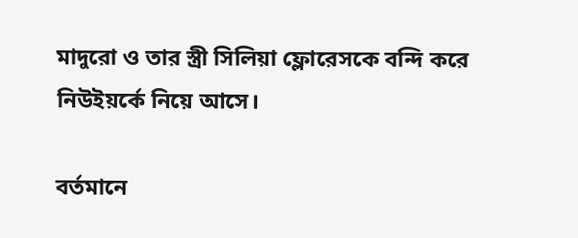মাদুরো ও তার স্ত্রী সিলিয়া ফ্লোরেসকে বন্দি করে নিউইয়র্কে নিয়ে আসে।

বর্তমানে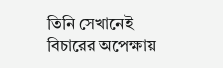তিনি সেখানেই বিচারের অপেক্ষায়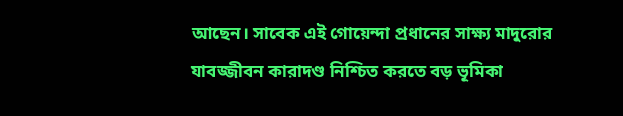আছেন। সাবেক এই গোয়েন্দা প্রধানের সাক্ষ্য মাদুরোর যাবজ্জীবন কারাদণ্ড নিশ্চিত করতে বড় ভূমিকা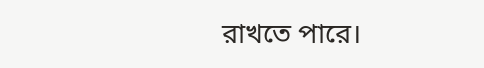রাখতে পারে।